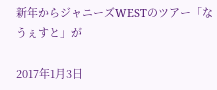新年からジャニーズWESTのツアー「なうぇすと」が

2017年1月3日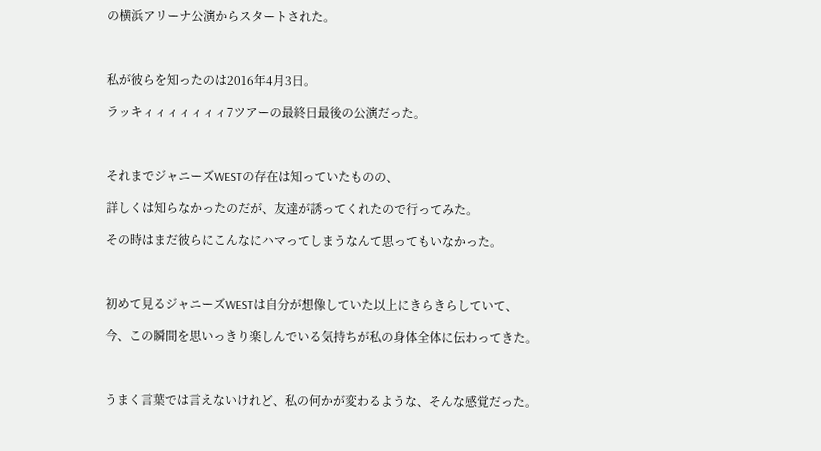の横浜アリーナ公演からスタートされた。



私が彼らを知ったのは2016年4月3日。

ラッキィィィィィィィ7ツアーの最終日最後の公演だった。



それまでジャニーズWESTの存在は知っていたものの、

詳しくは知らなかったのだが、友達が誘ってくれたので行ってみた。

その時はまだ彼らにこんなにハマってしまうなんて思ってもいなかった。



初めて見るジャニーズWESTは自分が想像していた以上にきらきらしていて、

今、この瞬間を思いっきり楽しんでいる気持ちが私の身体全体に伝わってきた。



うまく言葉では言えないけれど、私の何かが変わるような、そんな感覚だった。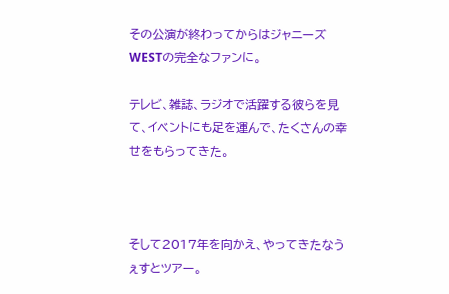その公演が終わってからはジャニーズWESTの完全なファンに。

テレビ、雑誌、ラジオで活躍する彼らを見て、イベントにも足を運んで、たくさんの幸せをもらってきた。



そして2017年を向かえ、やってきたなうぇすとツアー。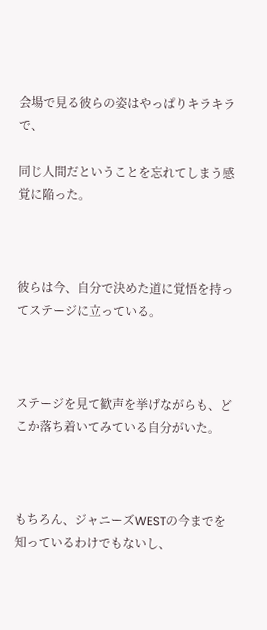会場で見る彼らの姿はやっぱりキラキラで、

同じ人間だということを忘れてしまう感覚に陥った。



彼らは今、自分で決めた道に覚悟を持ってステージに立っている。



ステージを見て歓声を挙げながらも、どこか落ち着いてみている自分がいた。



もちろん、ジャニーズWESTの今までを知っているわけでもないし、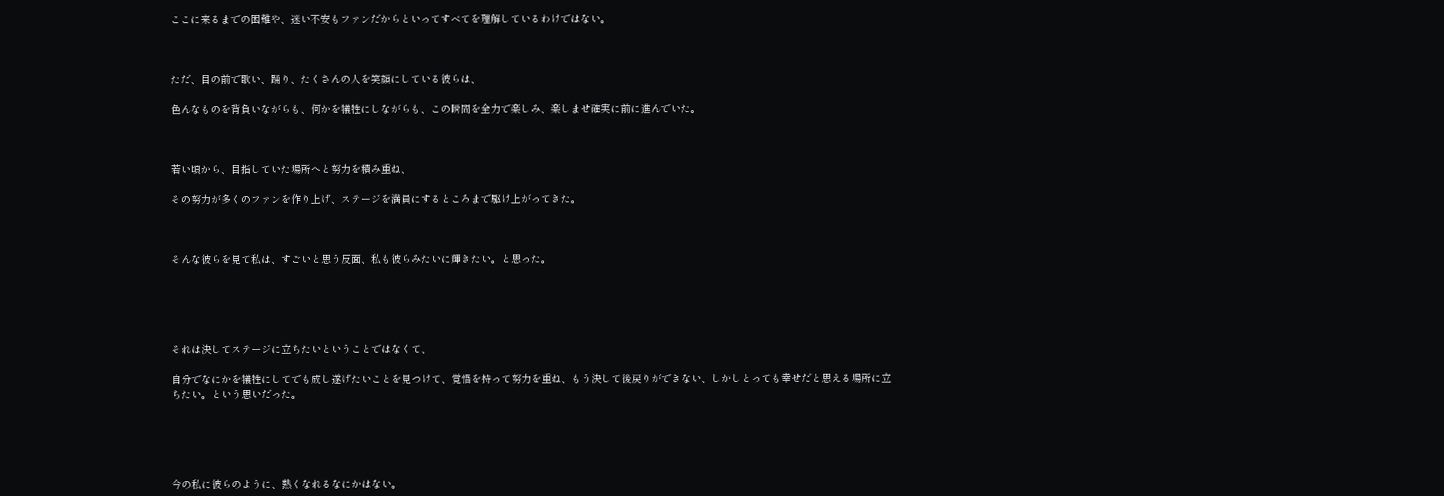ここに来るまでの困難や、迷い不安もファンだからといってすべてを理解しているわけではない。



ただ、目の前で歌い、踊り、たくさんの人を笑顔にしている彼らは、

色んなものを背負いながらも、何かを犠牲にしながらも、この瞬間を全力で楽しみ、楽しませ確実に前に進んでいた。



若い頃から、目指していた場所へと努力を積み重ね、

その努力が多くのファンを作り上げ、ステージを満員にするところまで駆け上がってきた。



そんな彼らを見て私は、すごいと思う反面、私も彼らみたいに輝きたい。と思った。





それは決してステージに立ちたいということではなくて、

自分でなにかを犠牲にしてでも成し遂げたいことを見つけて、覚悟を持って努力を重ね、もう決して後戻りができない、しかしとっても幸せだと思える場所に立ちたい。という思いだった。





今の私に彼らのように、熱くなれるなにかはない。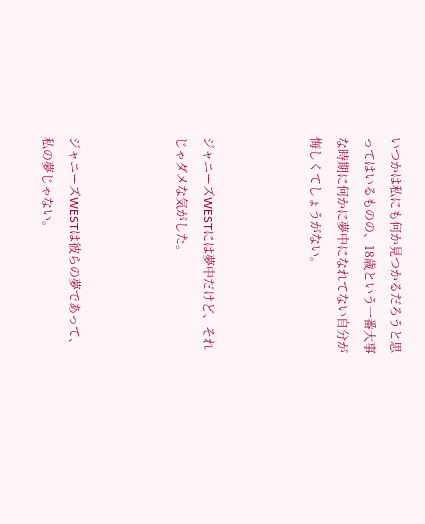いつかは私にも何か見つかるだろうと思ってはいるものの、18歳という一番大事な時期に何かに夢中になれてない自分が悔しくてしょうがない。



ジャニーズWESTには夢中だけど、それじゃダメな気がした。



ジャニーズWESTは彼らの夢であって、私の夢じゃない。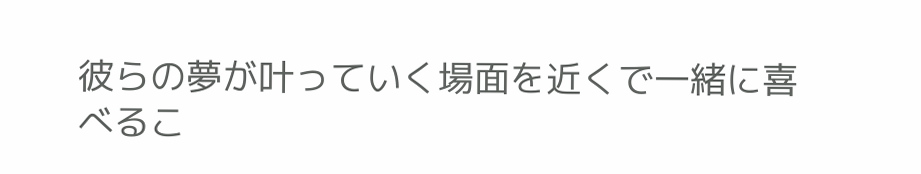彼らの夢が叶っていく場面を近くで一緒に喜べるこ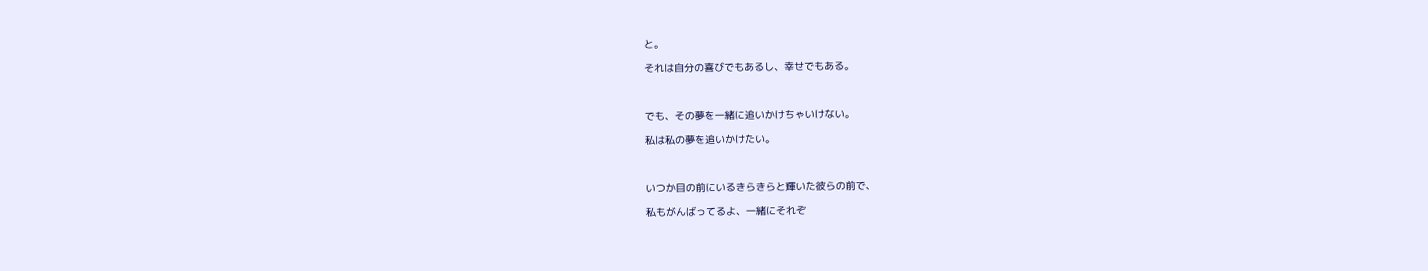と。

それは自分の喜びでもあるし、幸せでもある。



でも、その夢を一緒に追いかけちゃいけない。

私は私の夢を追いかけたい。



いつか目の前にいるきらきらと輝いた彼らの前で、

私もがんばってるよ、一緒にそれぞ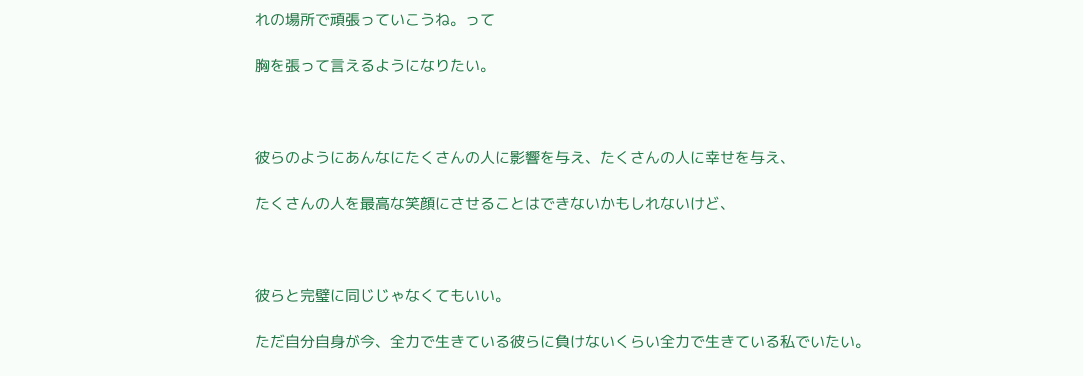れの場所で頑張っていこうね。って

胸を張って言えるようになりたい。



彼らのようにあんなにたくさんの人に影響を与え、たくさんの人に幸せを与え、

たくさんの人を最高な笑顔にさせることはできないかもしれないけど、



彼らと完璧に同じじゃなくてもいい。

ただ自分自身が今、全力で生きている彼らに負けないくらい全力で生きている私でいたい。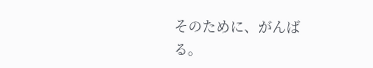そのために、がんばる。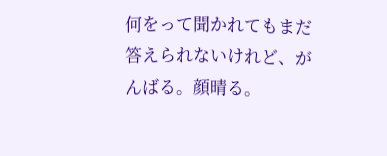何をって聞かれてもまだ答えられないけれど、がんばる。顔晴る。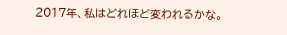2017年、私はどれほど変われるかな。